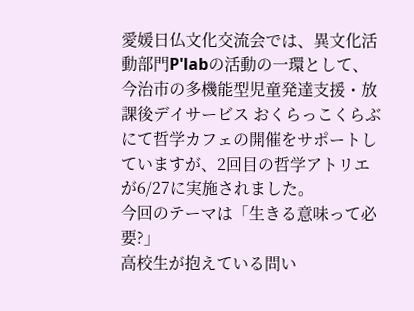愛媛日仏文化交流会では、異文化活動部門P'labの活動の一環として、今治市の多機能型児童発達支援・放課後デイサービス おくらっこくらぶにて哲学カフェの開催をサポートしていますが、2回目の哲学アトリエが6/27に実施されました。
今回のテーマは「生きる意味って必要?」
高校生が抱えている問い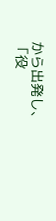から出発し、「役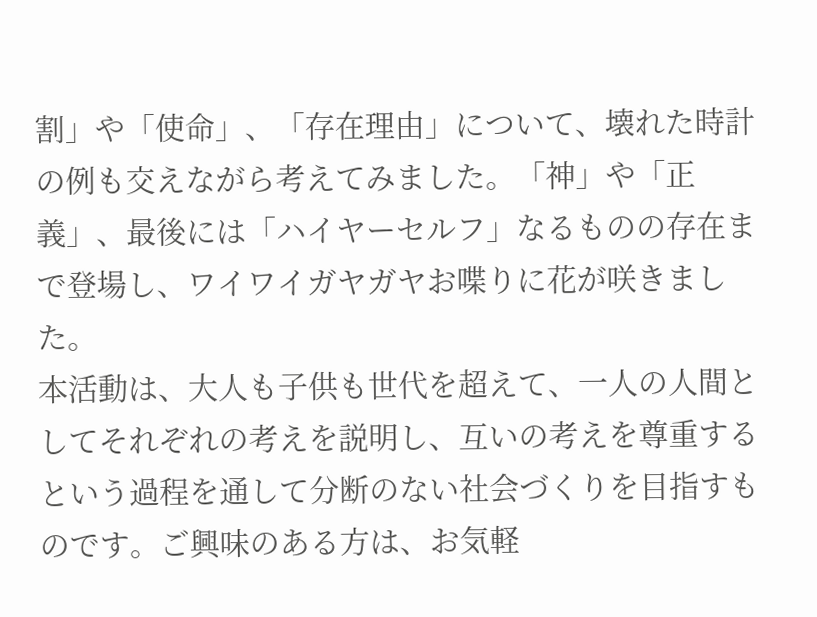割」や「使命」、「存在理由」について、壊れた時計の例も交えながら考えてみました。「神」や「正義」、最後には「ハイヤーセルフ」なるものの存在まで登場し、ワイワイガヤガヤお喋りに花が咲きました。
本活動は、大人も子供も世代を超えて、一人の人間としてそれぞれの考えを説明し、互いの考えを尊重するという過程を通して分断のない社会づくりを目指すものです。ご興味のある方は、お気軽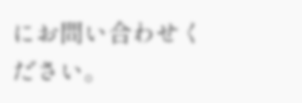にお問い合わせください。